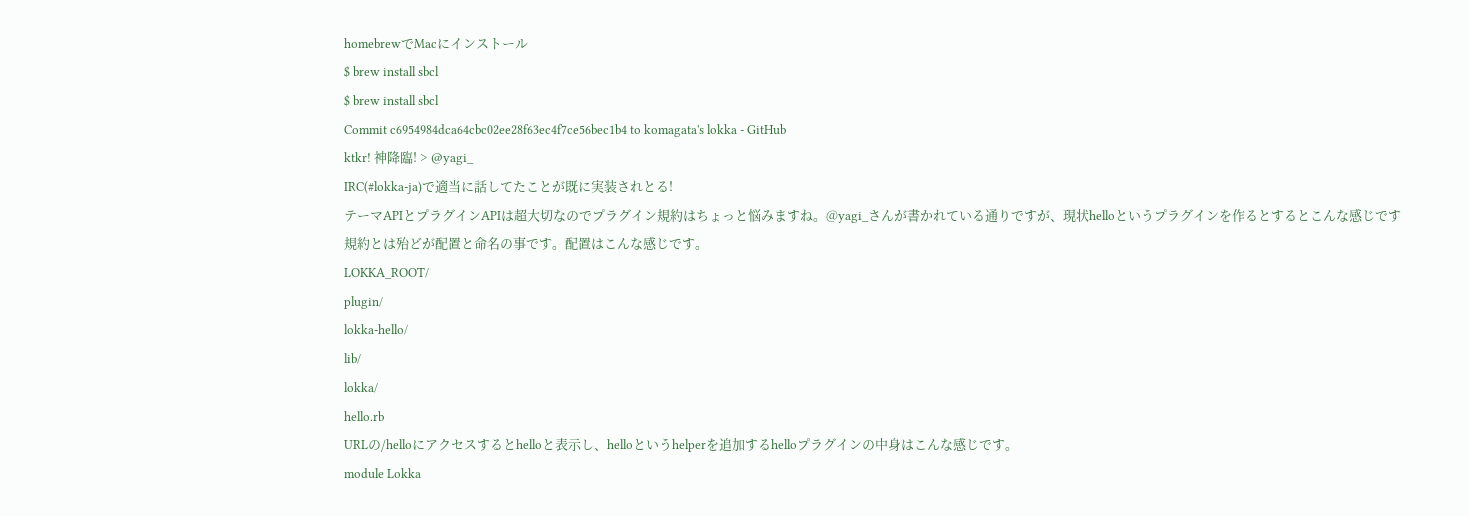homebrewでMacにインストール
$ brew install sbcl
$ brew install sbcl
Commit c6954984dca64cbc02ee28f63ec4f7ce56bec1b4 to komagata's lokka - GitHub
ktkr! 神降臨! > @yagi_
IRC(#lokka-ja)で適当に話してたことが既に実装されとる!
テーマAPIとプラグインAPIは超大切なのでプラグイン規約はちょっと悩みますね。@yagi_さんが書かれている通りですが、現状helloというプラグインを作るとするとこんな感じです
規約とは殆どが配置と命名の事です。配置はこんな感じです。
LOKKA_ROOT/
plugin/
lokka-hello/
lib/
lokka/
hello.rb
URLの/helloにアクセスするとhelloと表示し、helloというhelperを追加するhelloプラグインの中身はこんな感じです。
module Lokka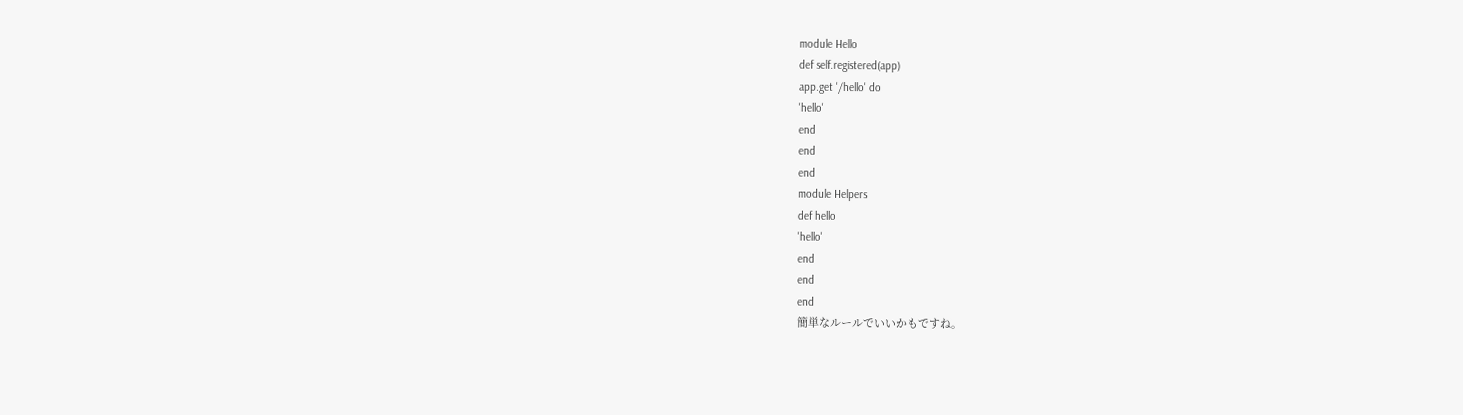module Hello
def self.registered(app)
app.get '/hello' do
'hello'
end
end
end
module Helpers
def hello
'hello'
end
end
end
簡単なルールでいいかもですね。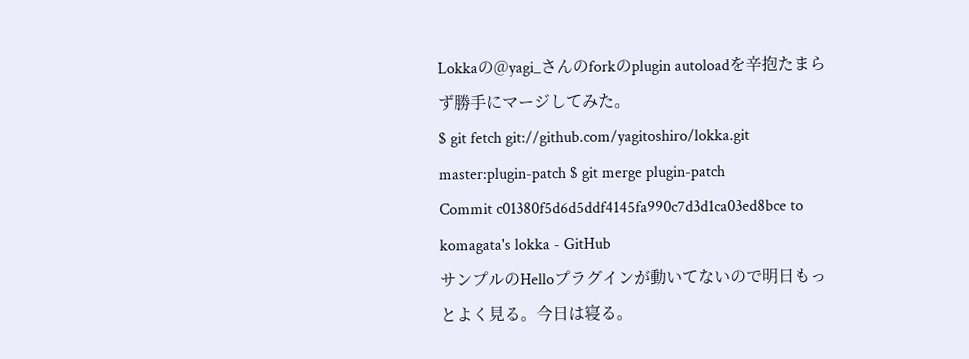Lokkaの@yagi_さんのforkのplugin autoloadを辛抱たまらず勝手にマージしてみた。
$ git fetch git://github.com/yagitoshiro/lokka.git master:plugin-patch $ git merge plugin-patch
Commit c01380f5d6d5ddf4145fa990c7d3d1ca03ed8bce to komagata's lokka - GitHub
サンプルのHelloプラグインが動いてないので明日もっとよく見る。今日は寝る。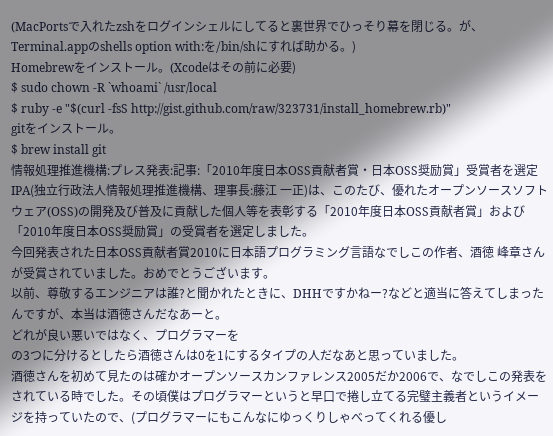(MacPortsで入れたzshをログインシェルにしてると裏世界でひっそり幕を閉じる。が、Terminal.appのshells option with:を/bin/shにすれば助かる。)
Homebrewをインストール。(Xcodeはその前に必要)
$ sudo chown -R `whoami` /usr/local
$ ruby -e "$(curl -fsS http://gist.github.com/raw/323731/install_homebrew.rb)"
gitをインストール。
$ brew install git
情報処理推進機構:プレス発表:記事:「2010年度日本OSS貢献者賞・日本OSS奨励賞」受賞者を選定
IPA(独立行政法人情報処理推進機構、理事長:藤江 一正)は、このたび、優れたオープンソースソフトウェア(OSS)の開発及び普及に貢献した個人等を表彰する「2010年度日本OSS貢献者賞」および「2010年度日本OSS奨励賞」の受賞者を選定しました。
今回発表された日本OSS貢献者賞2010に日本語プログラミング言語なでしこの作者、酒徳 峰章さんが受賞されていました。おめでとうございます。
以前、尊敬するエンジニアは誰?と聞かれたときに、DHHですかねー?などと適当に答えてしまったんですが、本当は酒徳さんだなあーと。
どれが良い悪いではなく、プログラマーを
の3つに分けるとしたら酒徳さんは0を1にするタイプの人だなあと思っていました。
酒徳さんを初めて見たのは確かオープンソースカンファレンス2005だか2006で、なでしこの発表をされている時でした。その頃僕はプログラマーというと早口で捲し立てる完璧主義者というイメージを持っていたので、(プログラマーにもこんなにゆっくりしゃべってくれる優し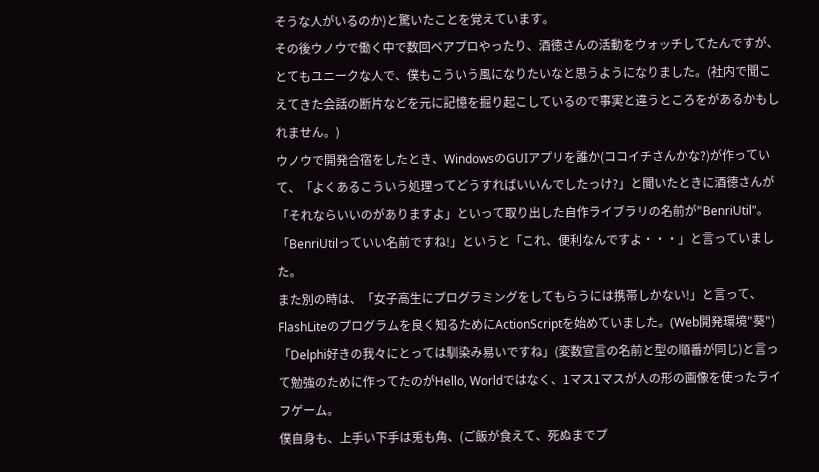そうな人がいるのか)と驚いたことを覚えています。
その後ウノウで働く中で数回ペアプロやったり、酒徳さんの活動をウォッチしてたんですが、とてもユニークな人で、僕もこういう風になりたいなと思うようになりました。(社内で聞こえてきた会話の断片などを元に記憶を掘り起こしているので事実と違うところをがあるかもしれません。)
ウノウで開発合宿をしたとき、WindowsのGUIアプリを誰か(ココイチさんかな?)が作っていて、「よくあるこういう処理ってどうすればいいんでしたっけ?」と聞いたときに酒徳さんが「それならいいのがありますよ」といって取り出した自作ライブラリの名前が"BenriUtil"。「BenriUtilっていい名前ですね!」というと「これ、便利なんですよ・・・」と言っていました。
また別の時は、「女子高生にプログラミングをしてもらうには携帯しかない!」と言って、FlashLiteのプログラムを良く知るためにActionScriptを始めていました。(Web開発環境"葵")
「Delphi好きの我々にとっては馴染み易いですね」(変数宣言の名前と型の順番が同じ)と言って勉強のために作ってたのがHello, Worldではなく、1マス1マスが人の形の画像を使ったライフゲーム。
僕自身も、上手い下手は兎も角、(ご飯が食えて、死ぬまでプ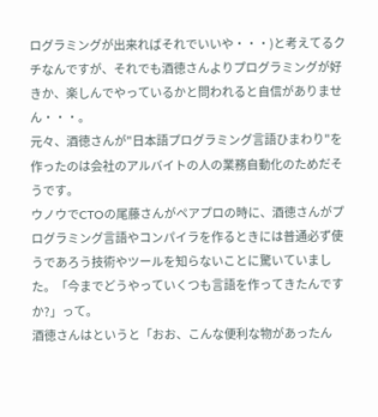ログラミングが出来ればそれでいいや・・・)と考えてるクチなんですが、それでも酒徳さんよりプログラミングが好きか、楽しんでやっているかと問われると自信がありません・・・。
元々、酒徳さんが"日本語プログラミング言語ひまわり"を作ったのは会社のアルバイトの人の業務自動化のためだそうです。
ウノウでCTOの尾藤さんがペアプロの時に、酒徳さんがプログラミング言語やコンパイラを作るときには普通必ず使うであろう技術やツールを知らないことに驚いていました。「今までどうやっていくつも言語を作ってきたんですか?」って。
酒徳さんはというと「おお、こんな便利な物があったん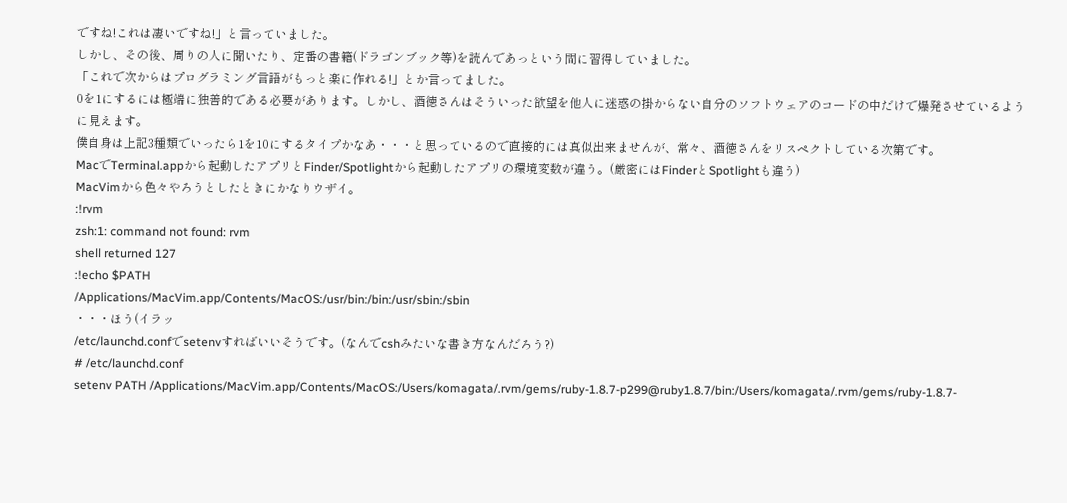ですね!これは凄いですね!」と言っていました。
しかし、その後、周りの人に聞いたり、定番の書籍(ドラゴンブック等)を読んであっという間に習得していました。
「これで次からはプログラミング言語がもっと楽に作れる!」とか言ってました。
0を1にするには極端に独善的である必要があります。しかし、酒徳さんはそういった欲望を他人に迷惑の掛からない自分のソフトウェアのコードの中だけで爆発させているように見えます。
僕自身は上記3種類でいったら1を10にするタイプかなあ・・・と思っているので直接的には真似出来ませんが、常々、酒徳さんをリスペクトしている次第です。
MacでTerminal.appから起動したアプリとFinder/Spotlightから起動したアプリの環境変数が違う。(厳密にはFinderとSpotlightも違う)
MacVimから色々やろうとしたときにかなりウザイ。
:!rvm
zsh:1: command not found: rvm
shell returned 127
:!echo $PATH
/Applications/MacVim.app/Contents/MacOS:/usr/bin:/bin:/usr/sbin:/sbin
・・・ほう(イラッ
/etc/launchd.confでsetenvすればいいそうです。(なんでcshみたいな書き方なんだろう?)
# /etc/launchd.conf
setenv PATH /Applications/MacVim.app/Contents/MacOS:/Users/komagata/.rvm/gems/ruby-1.8.7-p299@ruby1.8.7/bin:/Users/komagata/.rvm/gems/ruby-1.8.7-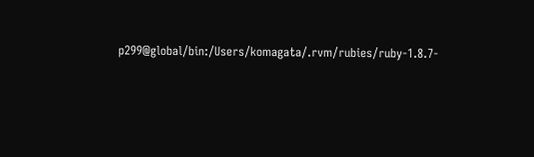p299@global/bin:/Users/komagata/.rvm/rubies/ruby-1.8.7-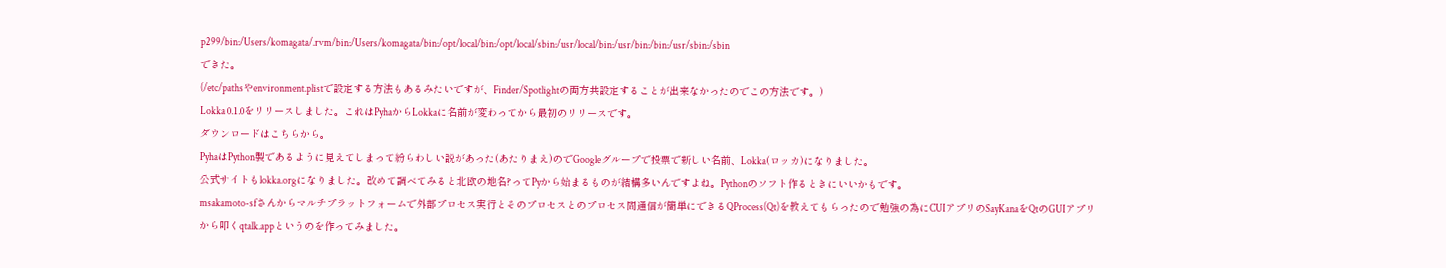p299/bin:/Users/komagata/.rvm/bin:/Users/komagata/bin:/opt/local/bin:/opt/local/sbin:/usr/local/bin:/usr/bin:/bin:/usr/sbin:/sbin
できた。
(/etc/pathsやenvironment.plistで設定する方法もあるみたいですが、Finder/Spotlightの両方共設定することが出来なかったのでこの方法です。)
Lokka 0.1.0をリリースしました。これはPyhaからLokkaに名前が変わってから最初のリリースです。
ダウンロードはこちらから。
PyhaはPython製であるように見えてしまって紛らわしい説があった(あたりまえ)のでGoogleグループで投票で新しい名前、Lokka(ロッカ)になりました。
公式サイトもlokka.orgになりました。改めて調べてみると北欧の地名?ってPyから始まるものが結構多いんですよね。Pythonのソフト作るときにいいかもです。
msakamoto-sfさんからマルチプラットフォームで外部プロセス実行とそのプロセスとのプロセス間通信が簡単にできるQProcess(Qt)を教えてもらったので勉強の為にCUIアプリのSayKanaをQtのGUIアプリから叩くqtalk.appというのを作ってみました。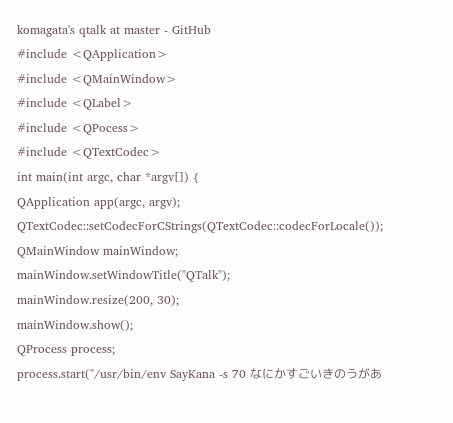komagata's qtalk at master - GitHub
#include <QApplication>
#include <QMainWindow>
#include <QLabel>
#include <QPocess>
#include <QTextCodec>
int main(int argc, char *argv[]) {
QApplication app(argc, argv);
QTextCodec::setCodecForCStrings(QTextCodec::codecForLocale());
QMainWindow mainWindow;
mainWindow.setWindowTitle("QTalk");
mainWindow.resize(200, 30);
mainWindow.show();
QProcess process;
process.start("/usr/bin/env SayKana -s 70 なにかすごいきのうがあ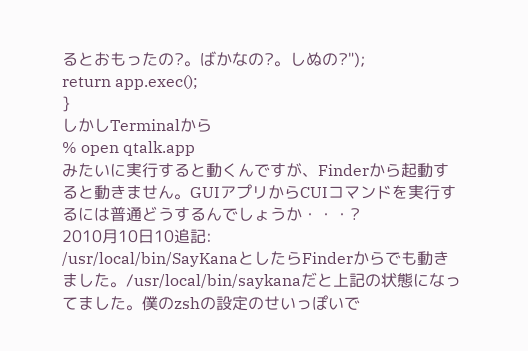るとおもったの?。ばかなの?。しぬの?");
return app.exec();
}
しかしTerminalから
% open qtalk.app
みたいに実行すると動くんですが、Finderから起動すると動きません。GUIアプリからCUIコマンドを実行するには普通どうするんでしょうか・・・?
2010月10日10追記:
/usr/local/bin/SayKanaとしたらFinderからでも動きました。/usr/local/bin/saykanaだと上記の状態になってました。僕のzshの設定のせいっぽいで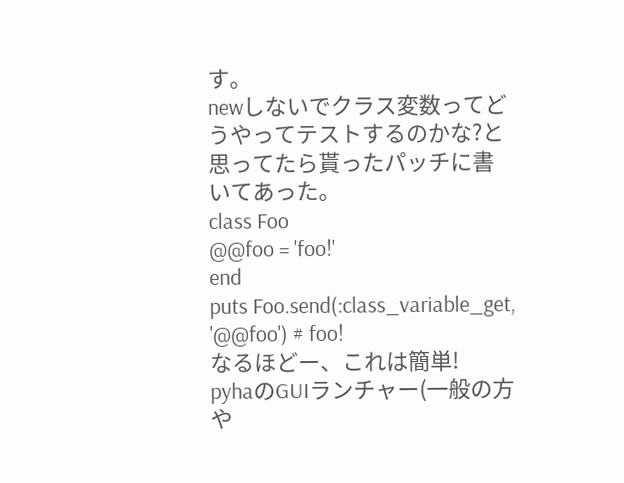す。
newしないでクラス変数ってどうやってテストするのかな?と思ってたら貰ったパッチに書いてあった。
class Foo
@@foo = 'foo!'
end
puts Foo.send(:class_variable_get, '@@foo') # foo!
なるほどー、これは簡単!
pyhaのGUIランチャー(一般の方や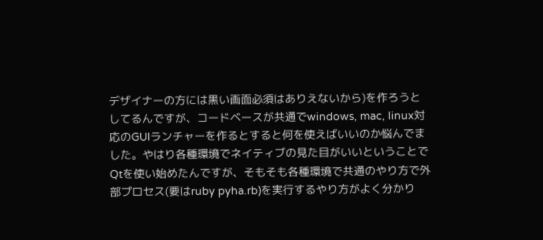デザイナーの方には黒い画面必須はありえないから)を作ろうとしてるんですが、コードベースが共通でwindows, mac, linux対応のGUIランチャーを作るとすると何を使えばいいのか悩んでました。やはり各種環境でネイティブの見た目がいいということでQtを使い始めたんですが、そもそも各種環境で共通のやり方で外部プロセス(要はruby pyha.rb)を実行するやり方がよく分かり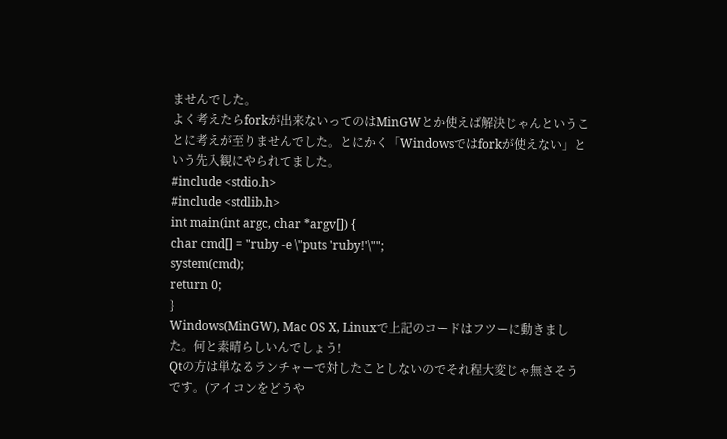ませんでした。
よく考えたらforkが出来ないってのはMinGWとか使えば解決じゃんということに考えが至りませんでした。とにかく「Windowsではforkが使えない」という先入観にやられてました。
#include <stdio.h>
#include <stdlib.h>
int main(int argc, char *argv[]) {
char cmd[] = "ruby -e \"puts 'ruby!'\"";
system(cmd);
return 0;
}
Windows(MinGW), Mac OS X, Linuxで上記のコードはフツーに動きました。何と素晴らしいんでしょう!
Qtの方は単なるランチャーで対したことしないのでそれ程大変じゃ無さそうです。(アイコンをどうや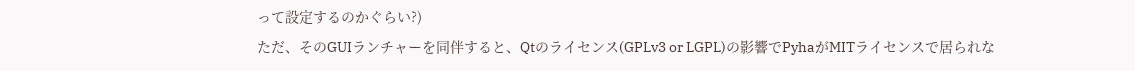って設定するのかぐらい?)
ただ、そのGUIランチャーを同伴すると、Qtのライセンス(GPLv3 or LGPL)の影響でPyhaがMITライセンスで居られな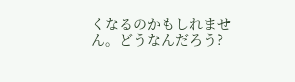くなるのかもしれません。どうなんだろう?